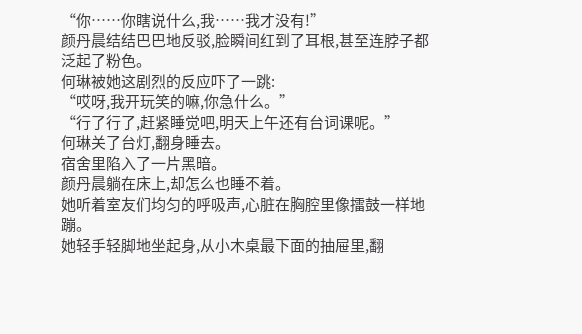“你……你瞎说什么,我……我才没有!”
颜丹晨结结巴巴地反驳,脸瞬间红到了耳根,甚至连脖子都泛起了粉色。
何琳被她这剧烈的反应吓了一跳:
“哎呀,我开玩笑的嘛,你急什么。”
“行了行了,赶紧睡觉吧,明天上午还有台词课呢。”
何琳关了台灯,翻身睡去。
宿舍里陷入了一片黑暗。
颜丹晨躺在床上,却怎么也睡不着。
她听着室友们均匀的呼吸声,心脏在胸腔里像擂鼓一样地蹦。
她轻手轻脚地坐起身,从小木桌最下面的抽屉里,翻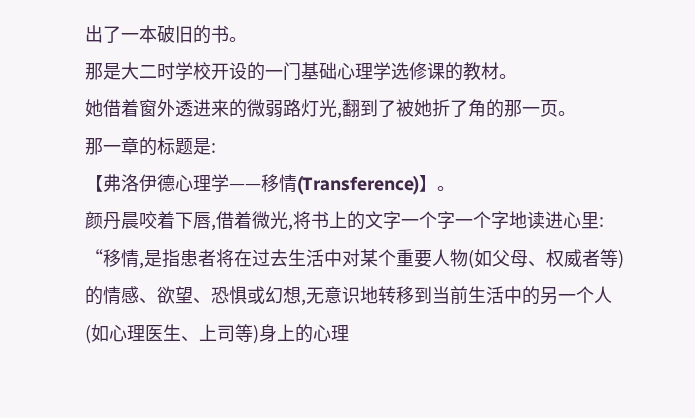出了一本破旧的书。
那是大二时学校开设的一门基础心理学选修课的教材。
她借着窗外透进来的微弱路灯光,翻到了被她折了角的那一页。
那一章的标题是:
【弗洛伊德心理学——移情(Transference)】。
颜丹晨咬着下唇,借着微光,将书上的文字一个字一个字地读进心里:
“移情,是指患者将在过去生活中对某个重要人物(如父母、权威者等)的情感、欲望、恐惧或幻想,无意识地转移到当前生活中的另一个人(如心理医生、上司等)身上的心理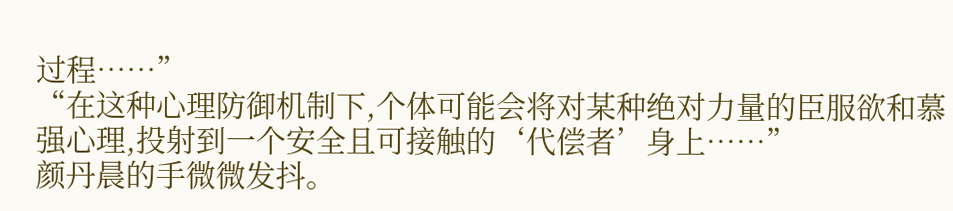过程……”
“在这种心理防御机制下,个体可能会将对某种绝对力量的臣服欲和慕强心理,投射到一个安全且可接触的‘代偿者’身上……”
颜丹晨的手微微发抖。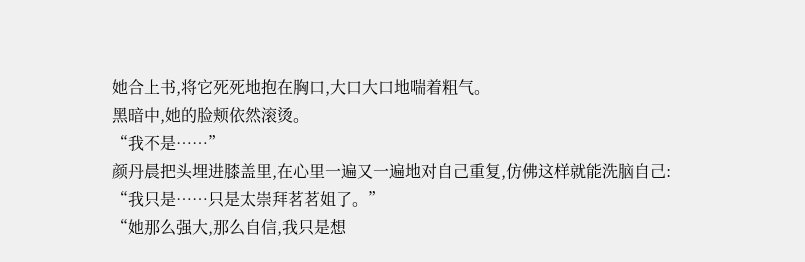她合上书,将它死死地抱在胸口,大口大口地喘着粗气。
黑暗中,她的脸颊依然滚烫。
“我不是……”
颜丹晨把头埋进膝盖里,在心里一遍又一遍地对自己重复,仿佛这样就能洗脑自己:
“我只是……只是太崇拜茗茗姐了。”
“她那么强大,那么自信,我只是想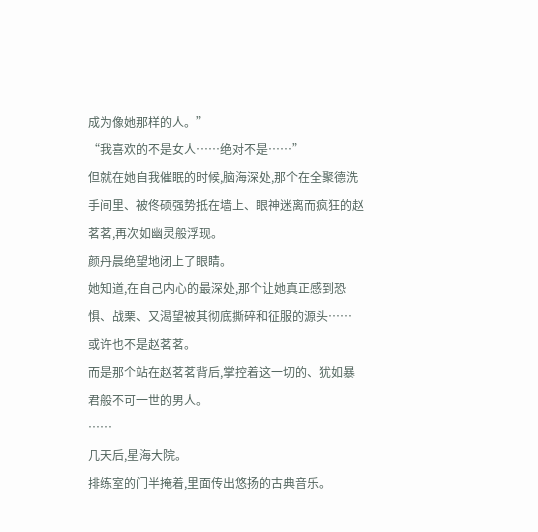成为像她那样的人。”
“我喜欢的不是女人……绝对不是……”
但就在她自我催眠的时候,脑海深处,那个在全聚德洗手间里、被佟硕强势抵在墙上、眼神迷离而疯狂的赵茗茗,再次如幽灵般浮现。
颜丹晨绝望地闭上了眼睛。
她知道,在自己内心的最深处,那个让她真正感到恐惧、战栗、又渴望被其彻底撕碎和征服的源头……
或许也不是赵茗茗。
而是那个站在赵茗茗背后,掌控着这一切的、犹如暴君般不可一世的男人。
……
几天后,星海大院。
排练室的门半掩着,里面传出悠扬的古典音乐。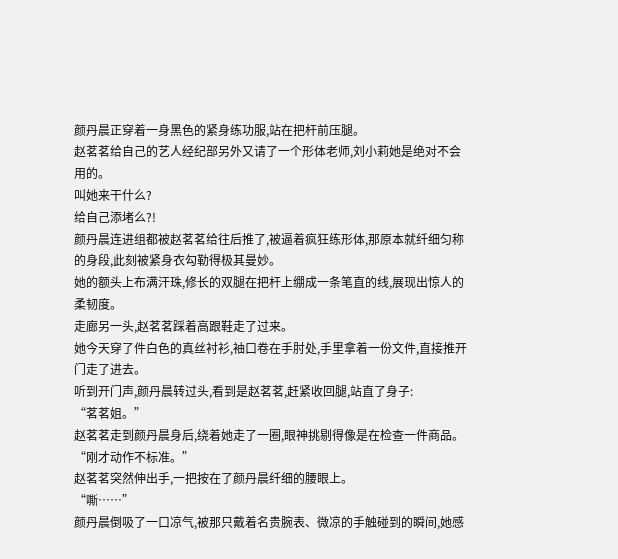颜丹晨正穿着一身黑色的紧身练功服,站在把杆前压腿。
赵茗茗给自己的艺人经纪部另外又请了一个形体老师,刘小莉她是绝对不会用的。
叫她来干什么?
给自己添堵么?!
颜丹晨连进组都被赵茗茗给往后推了,被逼着疯狂练形体,那原本就纤细匀称的身段,此刻被紧身衣勾勒得极其曼妙。
她的额头上布满汗珠,修长的双腿在把杆上绷成一条笔直的线,展现出惊人的柔韧度。
走廊另一头,赵茗茗踩着高跟鞋走了过来。
她今天穿了件白色的真丝衬衫,袖口卷在手肘处,手里拿着一份文件,直接推开门走了进去。
听到开门声,颜丹晨转过头,看到是赵茗茗,赶紧收回腿,站直了身子:
“茗茗姐。”
赵茗茗走到颜丹晨身后,绕着她走了一圈,眼神挑剔得像是在检查一件商品。
“刚才动作不标准。”
赵茗茗突然伸出手,一把按在了颜丹晨纤细的腰眼上。
“嘶……”
颜丹晨倒吸了一口凉气,被那只戴着名贵腕表、微凉的手触碰到的瞬间,她感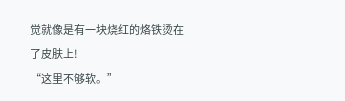觉就像是有一块烧红的烙铁烫在了皮肤上!
“这里不够软。”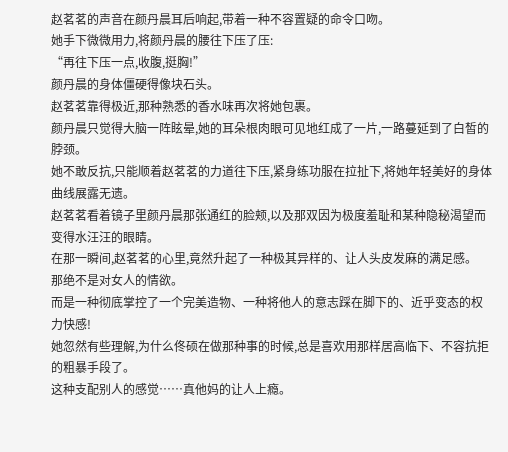赵茗茗的声音在颜丹晨耳后响起,带着一种不容置疑的命令口吻。
她手下微微用力,将颜丹晨的腰往下压了压:
“再往下压一点,收腹,挺胸!”
颜丹晨的身体僵硬得像块石头。
赵茗茗靠得极近,那种熟悉的香水味再次将她包裹。
颜丹晨只觉得大脑一阵眩晕,她的耳朵根肉眼可见地红成了一片,一路蔓延到了白皙的脖颈。
她不敢反抗,只能顺着赵茗茗的力道往下压,紧身练功服在拉扯下,将她年轻美好的身体曲线展露无遗。
赵茗茗看着镜子里颜丹晨那张通红的脸颊,以及那双因为极度羞耻和某种隐秘渴望而变得水汪汪的眼睛。
在那一瞬间,赵茗茗的心里,竟然升起了一种极其异样的、让人头皮发麻的满足感。
那绝不是对女人的情欲。
而是一种彻底掌控了一个完美造物、一种将他人的意志踩在脚下的、近乎变态的权力快感!
她忽然有些理解,为什么佟硕在做那种事的时候,总是喜欢用那样居高临下、不容抗拒的粗暴手段了。
这种支配别人的感觉……真他妈的让人上瘾。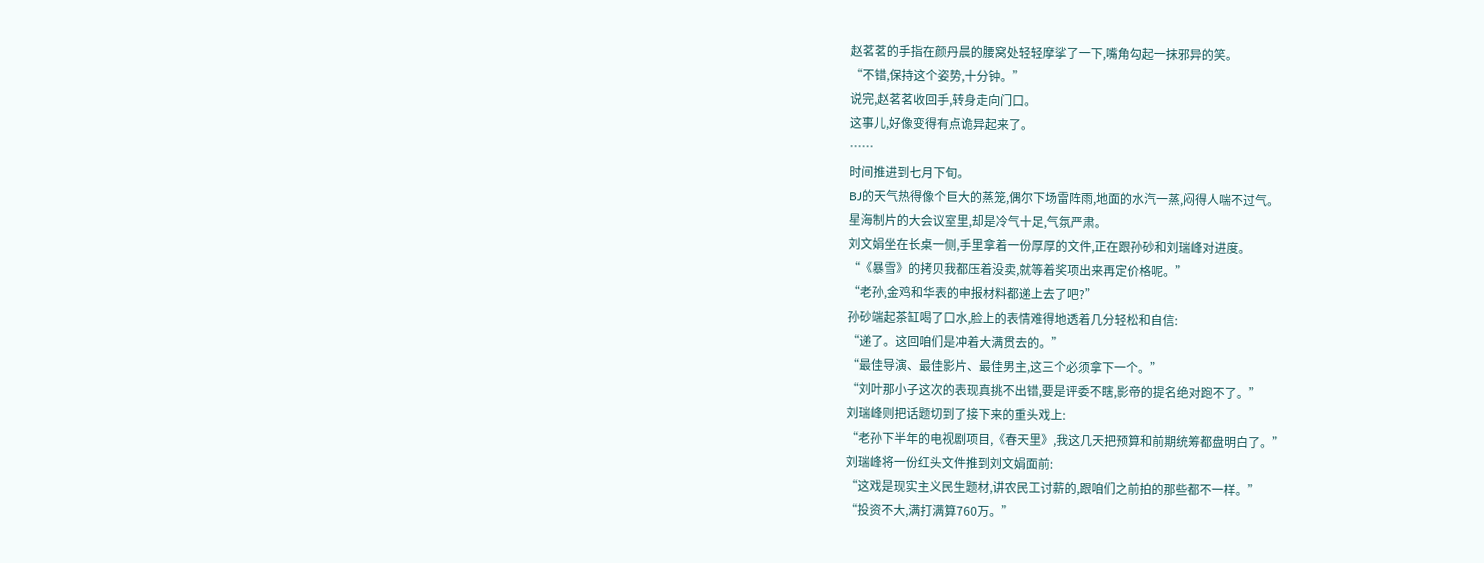赵茗茗的手指在颜丹晨的腰窝处轻轻摩挲了一下,嘴角勾起一抹邪异的笑。
“不错,保持这个姿势,十分钟。”
说完,赵茗茗收回手,转身走向门口。
这事儿,好像变得有点诡异起来了。
……
时间推进到七月下旬。
BJ的天气热得像个巨大的蒸笼,偶尔下场雷阵雨,地面的水汽一蒸,闷得人喘不过气。
星海制片的大会议室里,却是冷气十足,气氛严肃。
刘文娟坐在长桌一侧,手里拿着一份厚厚的文件,正在跟孙砂和刘瑞峰对进度。
“《暴雪》的拷贝我都压着没卖,就等着奖项出来再定价格呢。”
“老孙,金鸡和华表的申报材料都递上去了吧?”
孙砂端起茶缸喝了口水,脸上的表情难得地透着几分轻松和自信:
“递了。这回咱们是冲着大满贯去的。”
“最佳导演、最佳影片、最佳男主,这三个必须拿下一个。”
“刘叶那小子这次的表现真挑不出错,要是评委不瞎,影帝的提名绝对跑不了。”
刘瑞峰则把话题切到了接下来的重头戏上:
“老孙下半年的电视剧项目,《春天里》,我这几天把预算和前期统筹都盘明白了。”
刘瑞峰将一份红头文件推到刘文娟面前:
“这戏是现实主义民生题材,讲农民工讨薪的,跟咱们之前拍的那些都不一样。”
“投资不大,满打满算760万。”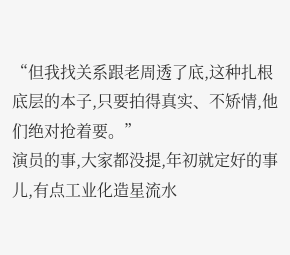“但我找关系跟老周透了底,这种扎根底层的本子,只要拍得真实、不矫情,他们绝对抢着要。”
演员的事,大家都没提,年初就定好的事儿,有点工业化造星流水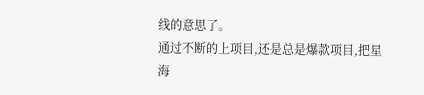线的意思了。
通过不断的上项目,还是总是爆款项目,把星海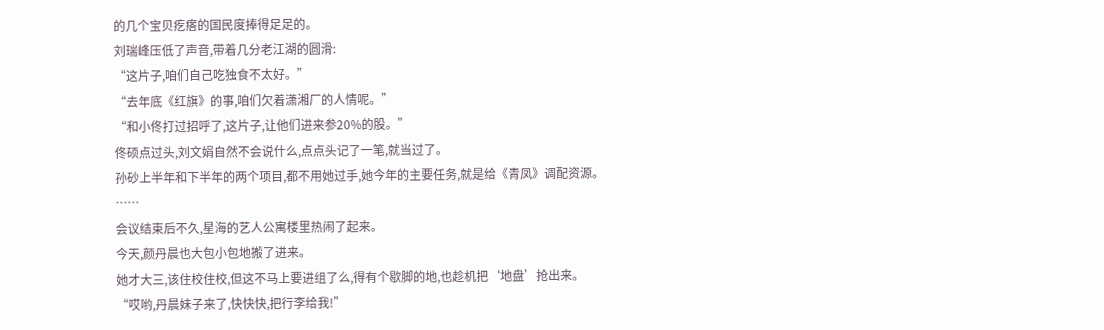的几个宝贝疙瘩的国民度捧得足足的。
刘瑞峰压低了声音,带着几分老江湖的圆滑:
“这片子,咱们自己吃独食不太好。”
“去年底《红旗》的事,咱们欠着潇湘厂的人情呢。”
“和小佟打过招呼了,这片子,让他们进来参20%的股。”
佟硕点过头,刘文娟自然不会说什么,点点头记了一笔,就当过了。
孙砂上半年和下半年的两个项目,都不用她过手,她今年的主要任务,就是给《青凤》调配资源。
……
会议结束后不久,星海的艺人公寓楼里热闹了起来。
今天,颜丹晨也大包小包地搬了进来。
她才大三,该住校住校,但这不马上要进组了么,得有个歇脚的地,也趁机把‘地盘’抢出来。
“哎哟,丹晨妹子来了,快快快,把行李给我!”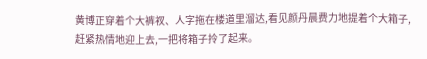黄博正穿着个大裤衩、人字拖在楼道里溜达,看见颜丹晨费力地提着个大箱子,赶紧热情地迎上去,一把将箱子拎了起来。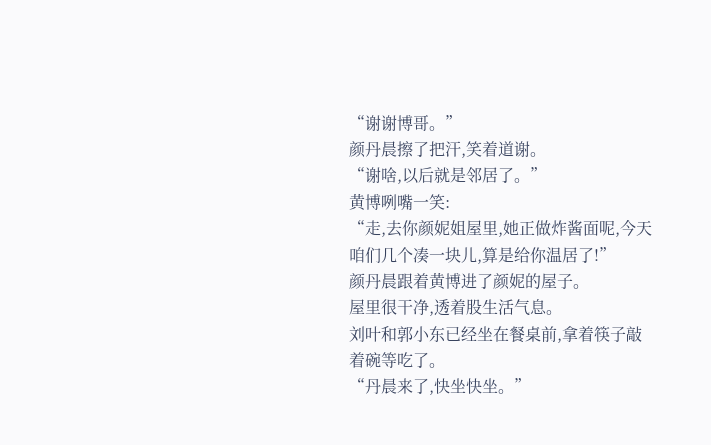“谢谢博哥。”
颜丹晨擦了把汗,笑着道谢。
“谢啥,以后就是邻居了。”
黄博咧嘴一笑:
“走,去你颜妮姐屋里,她正做炸酱面呢,今天咱们几个凑一块儿,算是给你温居了!”
颜丹晨跟着黄博进了颜妮的屋子。
屋里很干净,透着股生活气息。
刘叶和郭小东已经坐在餐桌前,拿着筷子敲着碗等吃了。
“丹晨来了,快坐快坐。”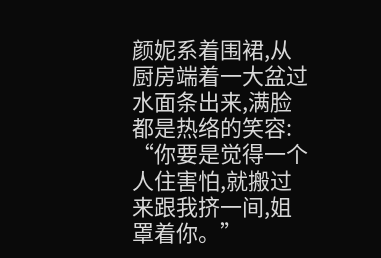颜妮系着围裙,从厨房端着一大盆过水面条出来,满脸都是热络的笑容:
“你要是觉得一个人住害怕,就搬过来跟我挤一间,姐罩着你。”